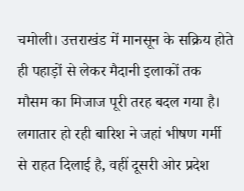चमोली। उत्तराखंड में मानसून के सक्रिय होते ही पहाड़ों से लेकर मैदानी इलाकों तक मौसम का मिजाज पूरी तरह बदल गया है। लगातार हो रही बारिश ने जहां भीषण गर्मी से राहत दिलाई है, वहीं दूसरी ओर प्रदेश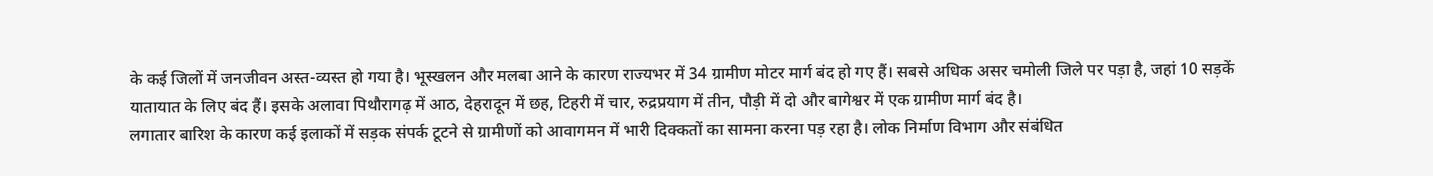के कई जिलों में जनजीवन अस्त-व्यस्त हो गया है। भूस्खलन और मलबा आने के कारण राज्यभर में 34 ग्रामीण मोटर मार्ग बंद हो गए हैं। सबसे अधिक असर चमोली जिले पर पड़ा है, जहां 10 सड़कें यातायात के लिए बंद हैं। इसके अलावा पिथौरागढ़ में आठ, देहरादून में छह, टिहरी में चार, रुद्रप्रयाग में तीन, पौड़ी में दो और बागेश्वर में एक ग्रामीण मार्ग बंद है।
लगातार बारिश के कारण कई इलाकों में सड़क संपर्क टूटने से ग्रामीणों को आवागमन में भारी दिक्कतों का सामना करना पड़ रहा है। लोक निर्माण विभाग और संबंधित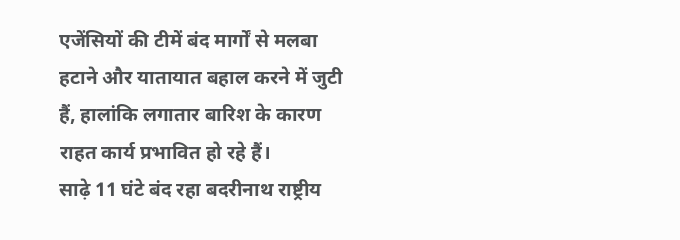एजेंसियों की टीमें बंद मार्गों से मलबा हटाने और यातायात बहाल करने में जुटी हैं, हालांकि लगातार बारिश के कारण राहत कार्य प्रभावित हो रहे हैं।
साढ़े 11 घंटे बंद रहा बदरीनाथ राष्ट्रीय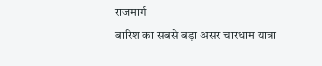राजमार्ग
बारिश का सबसे बड़ा असर चारधाम यात्रा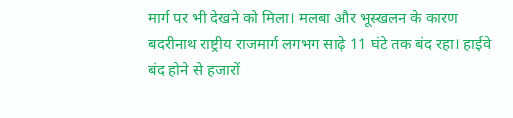मार्ग पर भी देखने को मिला। मलबा और भूस्खलन के कारण बदरीनाथ राष्ट्रीय राजमार्ग लगभग साढ़े 11 घंटे तक बंद रहा। हाईवे बंद होने से हजारों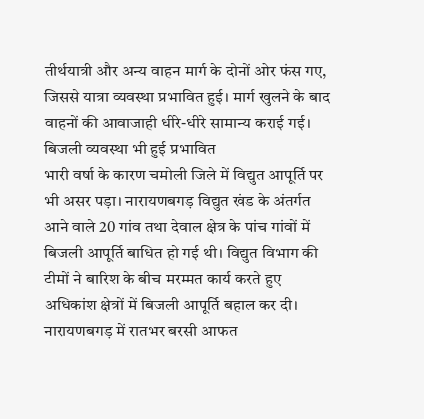तीर्थयात्री और अन्य वाहन मार्ग के दोनों ओर फंस गए, जिससे यात्रा व्यवस्था प्रभावित हुई। मार्ग खुलने के बाद वाहनों की आवाजाही धीरे-धीरे सामान्य कराई गई।
बिजली व्यवस्था भी हुई प्रभावित
भारी वर्षा के कारण चमोली जिले में विद्युत आपूर्ति पर भी असर पड़ा। नारायणबगड़ विद्युत खंड के अंतर्गत आने वाले 20 गांव तथा देवाल क्षेत्र के पांच गांवों में बिजली आपूर्ति बाधित हो गई थी। विद्युत विभाग की टीमों ने बारिश के बीच मरम्मत कार्य करते हुए अधिकांश क्षेत्रों में बिजली आपूर्ति बहाल कर दी।
नारायणबगड़ में रातभर बरसी आफत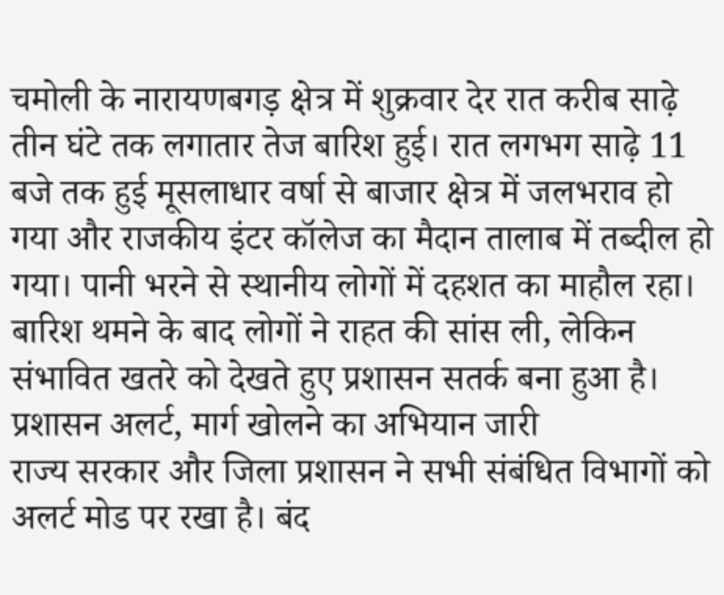चमोली के नारायणबगड़ क्षेत्र में शुक्रवार देर रात करीब साढ़े तीन घंटे तक लगातार तेज बारिश हुई। रात लगभग साढ़े 11 बजे तक हुई मूसलाधार वर्षा से बाजार क्षेत्र में जलभराव हो गया और राजकीय इंटर कॉलेज का मैदान तालाब में तब्दील हो गया। पानी भरने से स्थानीय लोगों में दहशत का माहौल रहा। बारिश थमने के बाद लोगों ने राहत की सांस ली, लेकिन संभावित खतरे को देखते हुए प्रशासन सतर्क बना हुआ है।
प्रशासन अलर्ट, मार्ग खोलने का अभियान जारी
राज्य सरकार और जिला प्रशासन ने सभी संबंधित विभागों को अलर्ट मोड पर रखा है। बंद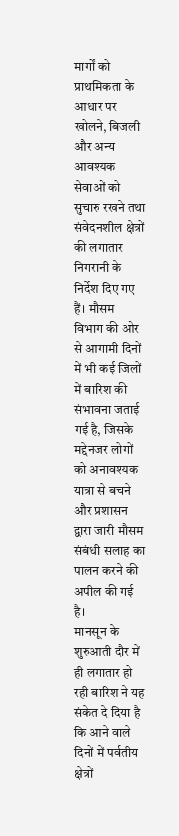मार्गों को प्राथमिकता के आधार पर खोलने, बिजली और अन्य आवश्यक सेवाओं को सुचारु रखने तथा संवेदनशील क्षेत्रों की लगातार निगरानी के निर्देश दिए गए हैं। मौसम विभाग की ओर से आगामी दिनों में भी कई जिलों में बारिश की संभावना जताई गई है, जिसके मद्देनजर लोगों को अनावश्यक यात्रा से बचने और प्रशासन द्वारा जारी मौसम संबंधी सलाह का पालन करने की अपील की गई है।
मानसून के शुरुआती दौर में ही लगातार हो रही बारिश ने यह संकेत दे दिया है कि आने वाले दिनों में पर्वतीय क्षेत्रों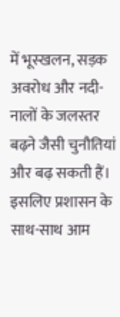में भूस्खलन, सड़क अवरोध और नदी-नालों के जलस्तर बढ़ने जैसी चुनौतियां और बढ़ सकती हैं। इसलिए प्रशासन के साथ-साथ आम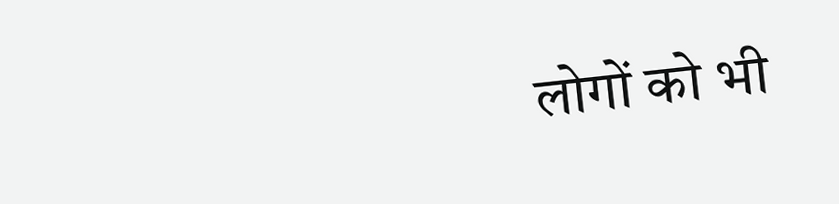लोगों को भी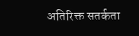अतिरिक्त सतर्कता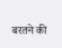बरतने की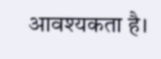आवश्यकता है।